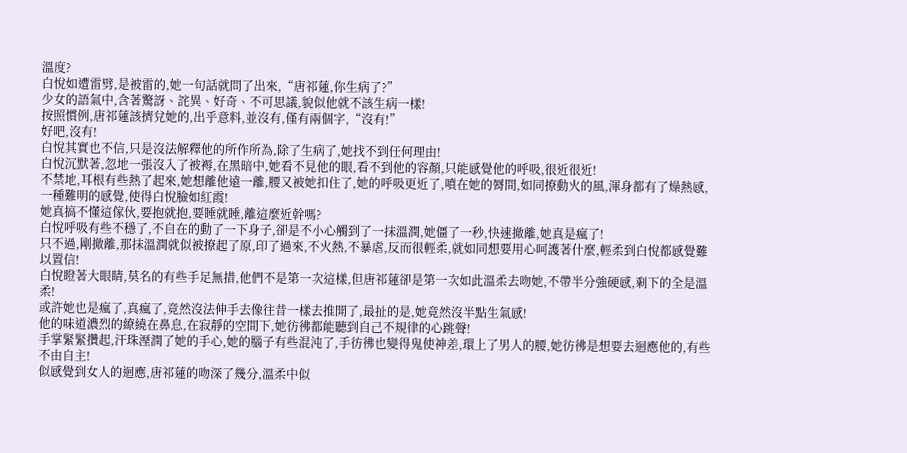溫度?
白悅如遭雷劈,是被雷的,她一句話就問了出來,“唐祁蓮,你生病了?”
少女的語氣中,含著驚訝、詫異、好奇、不可思議,貌似他就不該生病一樣!
按照慣例,唐祁蓮該擠兌她的,出乎意料,並沒有,僅有兩個字,“沒有!”
好吧,沒有!
白悅其實也不信,只是沒法解釋他的所作所為,除了生病了,她找不到任何理由!
白悅沉默著,忽地一張沒入了被褥,在黑暗中,她看不見他的眼,看不到他的容顏,只能感覺他的呼吸,很近很近!
不禁地,耳根有些熱了起來,她想離他遠一離,腰又被她扣住了,她的呼吸更近了,噴在她的脣間,如同撩動火的風,渾身都有了燥熱感,一種難明的感覺,使得白悅臉如紅霞!
她真搞不懂這傢伙,要抱就抱,要睡就睡,離這麼近幹嗎?
白悅呼吸有些不穩了,不自在的動了一下身子,卻是不小心觸到了一抹溫潤,她僵了一秒,快速撤離,她真是瘋了!
只不過,剛撤離,那抹溫潤就似被撩起了原,印了過來,不火熱,不暴虐,反而很輕柔,就如同想要用心呵護著什麼,輕柔到白悅都感覺難以置信!
白悅瞪著大眼睛,莫名的有些手足無措,他們不是第一次這樣,但唐祁蓮卻是第一次如此溫柔去吻她,不帶半分強硬感,剩下的全是溫柔!
或許她也是瘋了,真瘋了,竟然沒法伸手去像往昔一樣去推開了,最扯的是,她竟然沒半點生氣感!
他的味道濃烈的繚繞在鼻息,在寂靜的空間下,她彷彿都能聽到自己不規律的心跳聲!
手掌緊緊攢起,汗珠溼潤了她的手心,她的腦子有些混沌了,手彷彿也變得鬼使神差,環上了男人的腰,她彷彿是想要去迴應他的,有些不由自主!
似感覺到女人的迴應,唐祁蓮的吻深了幾分,溫柔中似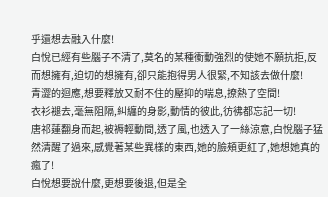乎還想去融入什麼!
白悅已經有些腦子不清了,莫名的某種衝動強烈的使她不願抗拒,反而想擁有,迫切的想擁有,卻只能抱得男人很緊,不知該去做什麼!
青澀的迴應,想要釋放又耐不住的壓抑的喘息,撩熱了空間!
衣衫褪去,毫無阻隔,糾纏的身影,動情的彼此,彷彿都忘記一切!
唐祁蓮翻身而起,被褥輕動間,透了風,也透入了一絲涼意,白悅腦子猛然清醒了過來,感覺著某些異樣的東西,她的臉頰更紅了,她想她真的瘋了!
白悅想要說什麼,更想要後退,但是全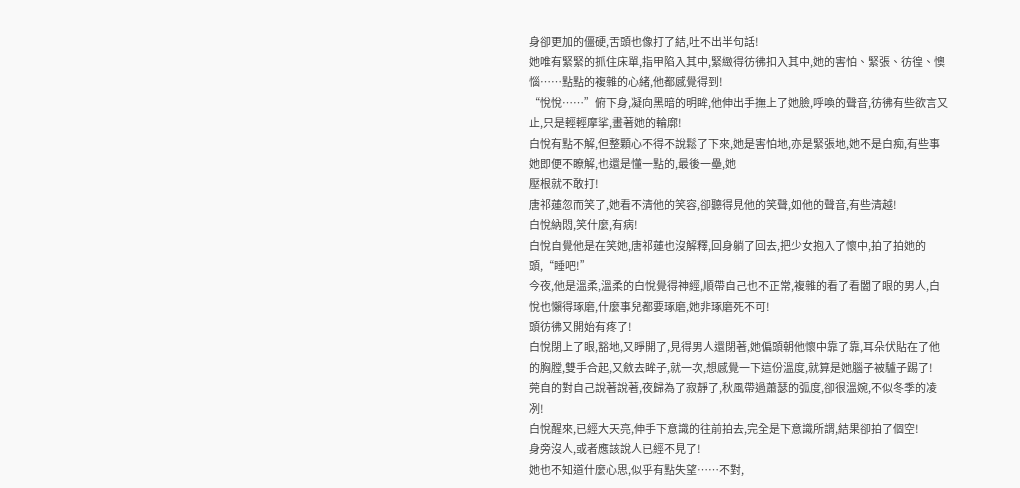身卻更加的僵硬,舌頭也像打了結,吐不出半句話!
她唯有緊緊的抓住床單,指甲陷入其中,緊緻得彷彿扣入其中,她的害怕、緊張、彷徨、懊惱……點點的複雜的心緒,他都感覺得到!
“悅悅……”俯下身,凝向黑暗的明眸,他伸出手撫上了她臉,呼喚的聲音,彷彿有些欲言又止,只是輕輕摩挲,畫著她的輪廓!
白悅有點不解,但整顆心不得不說鬆了下來,她是害怕地,亦是緊張地,她不是白痴,有些事她即便不瞭解,也還是懂一點的,最後一壘,她
壓根就不敢打!
唐祁蓮忽而笑了,她看不清他的笑容,卻聽得見他的笑聲,如他的聲音,有些清越!
白悅納悶,笑什麼,有病!
白悅自覺他是在笑她,唐祁蓮也沒解釋,回身躺了回去,把少女抱入了懷中,拍了拍她的頭,“睡吧!”
今夜,他是溫柔,溫柔的白悅覺得神經,順帶自己也不正常,複雜的看了看闔了眼的男人,白悅也懶得琢磨,什麼事兒都要琢磨,她非琢磨死不可!
頭彷彿又開始有疼了!
白悅閉上了眼,豁地,又睜開了,見得男人還閉著,她偏頭朝他懷中靠了靠,耳朵伏貼在了他的胸膛,雙手合起,又斂去眸子,就一次,想感覺一下這份溫度,就算是她腦子被驢子踢了!
莞自的對自己說著說著,夜歸為了寂靜了,秋風帶過蕭瑟的弧度,卻很溫婉,不似冬季的凌冽!
白悅醒來,已經大天亮,伸手下意識的往前拍去,完全是下意識所謂,結果卻拍了個空!
身旁沒人,或者應該說人已經不見了!
她也不知道什麼心思,似乎有點失望……不對,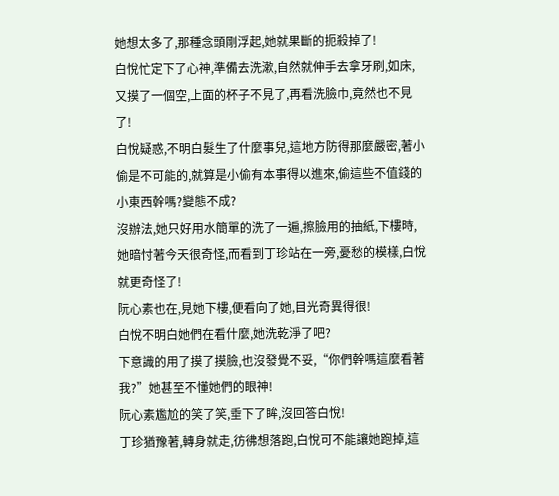她想太多了,那種念頭剛浮起,她就果斷的扼殺掉了!
白悅忙定下了心神,準備去洗漱,自然就伸手去拿牙刷,如床,又摸了一個空,上面的杯子不見了,再看洗臉巾,竟然也不見了!
白悅疑惑,不明白髮生了什麼事兒,這地方防得那麼嚴密,著小偷是不可能的,就算是小偷有本事得以進來,偷這些不值錢的小東西幹嗎?變態不成?
沒辦法,她只好用水簡單的洗了一遍,擦臉用的抽紙,下樓時,她暗忖著今天很奇怪,而看到丁珍站在一旁,憂愁的模樣,白悅就更奇怪了!
阮心素也在,見她下樓,便看向了她,目光奇異得很!
白悅不明白她們在看什麼,她洗乾淨了吧?
下意識的用了摸了摸臉,也沒發覺不妥,“你們幹嗎這麼看著我?”她甚至不懂她們的眼神!
阮心素尷尬的笑了笑,垂下了眸,沒回答白悅!
丁珍猶豫著,轉身就走,彷彿想落跑,白悅可不能讓她跑掉,這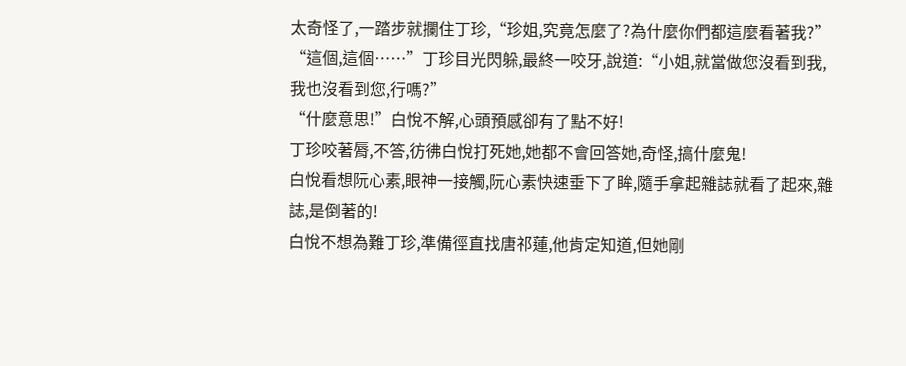太奇怪了,一踏步就攔住丁珍,“珍姐,究竟怎麼了?為什麼你們都這麼看著我?”
“這個,這個……”丁珍目光閃躲,最終一咬牙,說道:“小姐,就當做您沒看到我,我也沒看到您,行嗎?”
“什麼意思!”白悅不解,心頭預感卻有了點不好!
丁珍咬著脣,不答,彷彿白悅打死她,她都不會回答她,奇怪,搞什麼鬼!
白悅看想阮心素,眼神一接觸,阮心素快速垂下了眸,隨手拿起雜誌就看了起來,雜誌,是倒著的!
白悅不想為難丁珍,準備徑直找唐祁蓮,他肯定知道,但她剛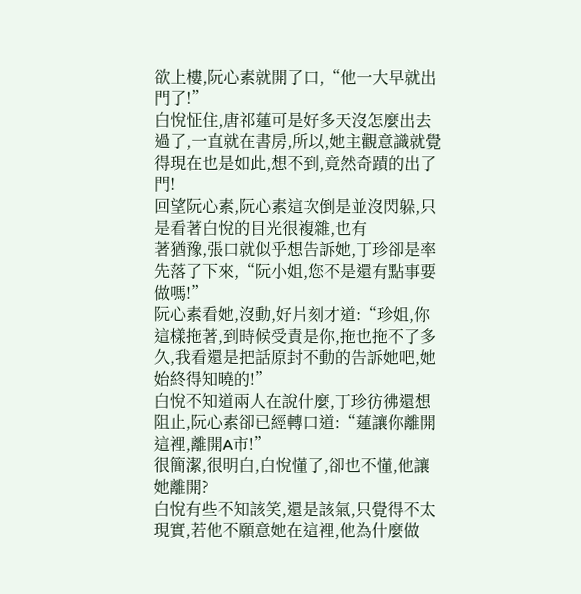欲上樓,阮心素就開了口,“他一大早就出門了!”
白悅怔住,唐祁蓮可是好多天沒怎麼出去過了,一直就在書房,所以,她主觀意識就覺得現在也是如此,想不到,竟然奇蹟的出了門!
回望阮心素,阮心素這次倒是並沒閃躲,只是看著白悅的目光很複雜,也有
著猶豫,張口就似乎想告訴她,丁珍卻是率先落了下來,“阮小姐,您不是還有點事要做嗎!”
阮心素看她,沒動,好片刻才道:“珍姐,你這樣拖著,到時候受責是你,拖也拖不了多久,我看還是把話原封不動的告訴她吧,她始終得知曉的!”
白悅不知道兩人在說什麼,丁珍彷彿還想阻止,阮心素卻已經轉口道:“蓮讓你離開這裡,離開A市!”
很簡潔,很明白,白悅懂了,卻也不懂,他讓她離開?
白悅有些不知該笑,還是該氣,只覺得不太現實,若他不願意她在這裡,他為什麼做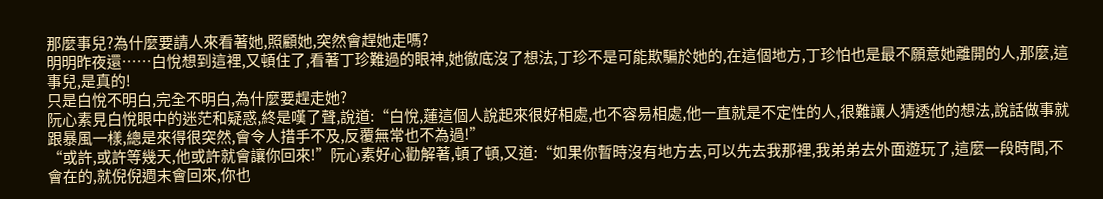那麼事兒?為什麼要請人來看著她,照顧她,突然會趕她走嗎?
明明昨夜還……白悅想到這裡,又頓住了,看著丁珍難過的眼神,她徹底沒了想法,丁珍不是可能欺騙於她的,在這個地方,丁珍怕也是最不願意她離開的人,那麼,這事兒,是真的!
只是白悅不明白,完全不明白,為什麼要趕走她?
阮心素見白悅眼中的迷茫和疑惑,終是嘆了聲,說道:“白悅,蓮這個人說起來很好相處,也不容易相處,他一直就是不定性的人,很難讓人猜透他的想法,說話做事就跟暴風一樣,總是來得很突然,會令人措手不及,反覆無常也不為過!”
“或許,或許等幾天,他或許就會讓你回來!”阮心素好心勸解著,頓了頓,又道:“如果你暫時沒有地方去,可以先去我那裡,我弟弟去外面遊玩了,這麼一段時間,不會在的,就倪倪週末會回來,你也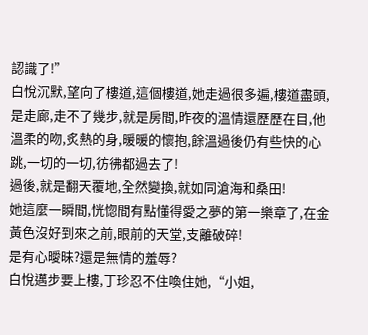認識了!”
白悅沉默,望向了樓道,這個樓道,她走過很多遍,樓道盡頭,是走廊,走不了幾步,就是房間,昨夜的溫情還歷歷在目,他溫柔的吻,炙熱的身,暖暖的懷抱,餘溫過後仍有些快的心跳,一切的一切,彷彿都過去了!
過後,就是翻天覆地,全然變換,就如同滄海和桑田!
她這麼一瞬間,恍惚間有點懂得愛之夢的第一樂章了,在金黃色沒好到來之前,眼前的天堂,支離破碎!
是有心曖昧?還是無情的羞辱?
白悅邁步要上樓,丁珍忍不住喚住她,“小姐,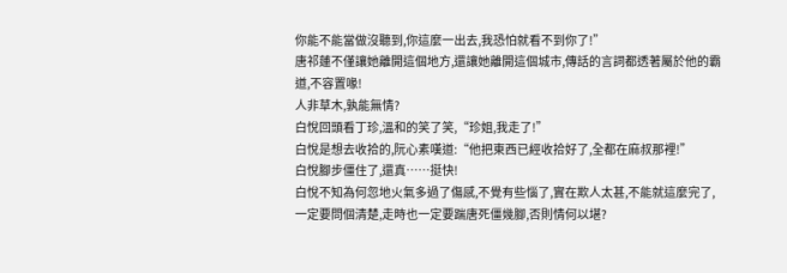你能不能當做沒聽到,你這麼一出去,我恐怕就看不到你了!”
唐祁蓮不僅讓她離開這個地方,還讓她離開這個城市,傳話的言詞都透著屬於他的霸道,不容置喙!
人非草木,孰能無情?
白悅回頭看丁珍,溫和的笑了笑,“珍姐,我走了!”
白悅是想去收拾的,阮心素嘆道:“他把東西已經收拾好了,全都在麻叔那裡!”
白悅腳步僵住了,還真……挺快!
白悅不知為何忽地火氣多過了傷感,不覺有些惱了,實在欺人太甚,不能就這麼完了,一定要問個清楚,走時也一定要踹唐死僵幾腳,否則情何以堪?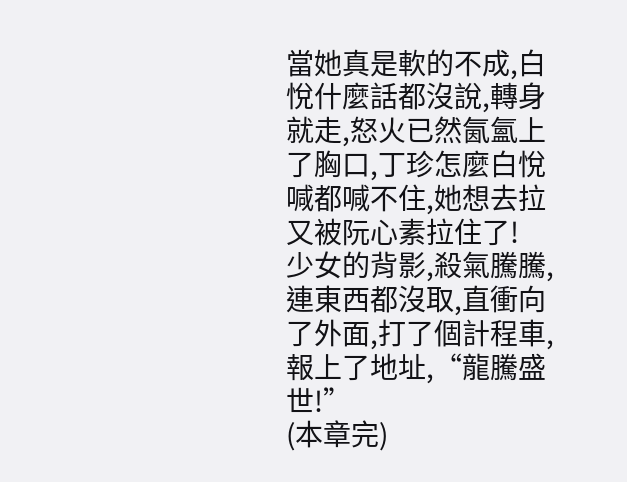當她真是軟的不成,白悅什麼話都沒說,轉身就走,怒火已然氤氳上了胸口,丁珍怎麼白悅喊都喊不住,她想去拉又被阮心素拉住了!
少女的背影,殺氣騰騰,連東西都沒取,直衝向了外面,打了個計程車,報上了地址,“龍騰盛世!”
(本章完)